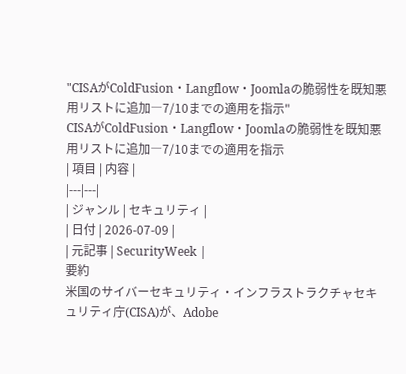"CISAがColdFusion・Langflow・Joomlaの脆弱性を既知悪用リストに追加―7/10までの適用を指示"
CISAがColdFusion・Langflow・Joomlaの脆弱性を既知悪用リストに追加―7/10までの適用を指示
| 項目 | 内容 |
|---|---|
| ジャンル | セキュリティ |
| 日付 | 2026-07-09 |
| 元記事 | SecurityWeek |
要約
米国のサイバーセキュリティ・インフラストラクチャセキュリティ庁(CISA)が、Adobe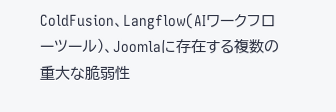ColdFusion、Langflow(AIワークフローツール)、Joomlaに存在する複数の重大な脆弱性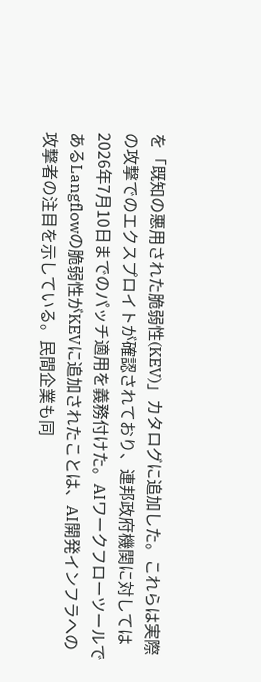を「既知の悪用された脆弱性(KEV)」カタログに追加した。これらは実際の攻撃でのエクスプロイトが確認されており、連邦政府機関に対しては2026年7月10日までのパッチ適用を義務付けた。AIワークフローツールであるLangflowの脆弱性がKEVに追加されたことは、AI開発インフラへの攻撃者の注目を示している。民間企業も同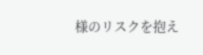様のリスクを抱え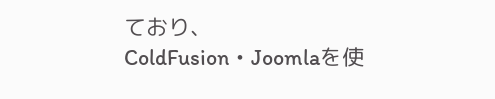ており、ColdFusion・Joomlaを使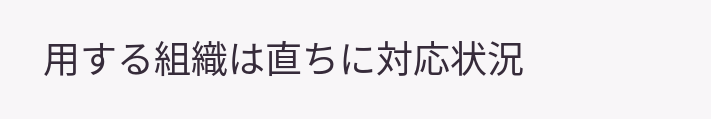用する組織は直ちに対応状況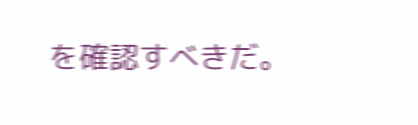を確認すべきだ。